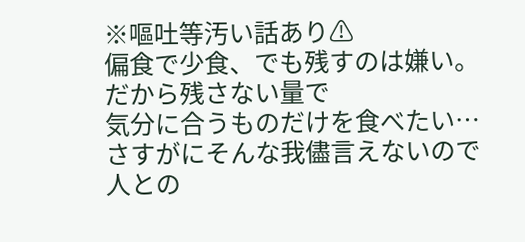※嘔吐等汚い話あり⚠
偏食で少食、でも残すのは嫌い。
だから残さない量で
気分に合うものだけを食べたい…
さすがにそんな我儘言えないので
人との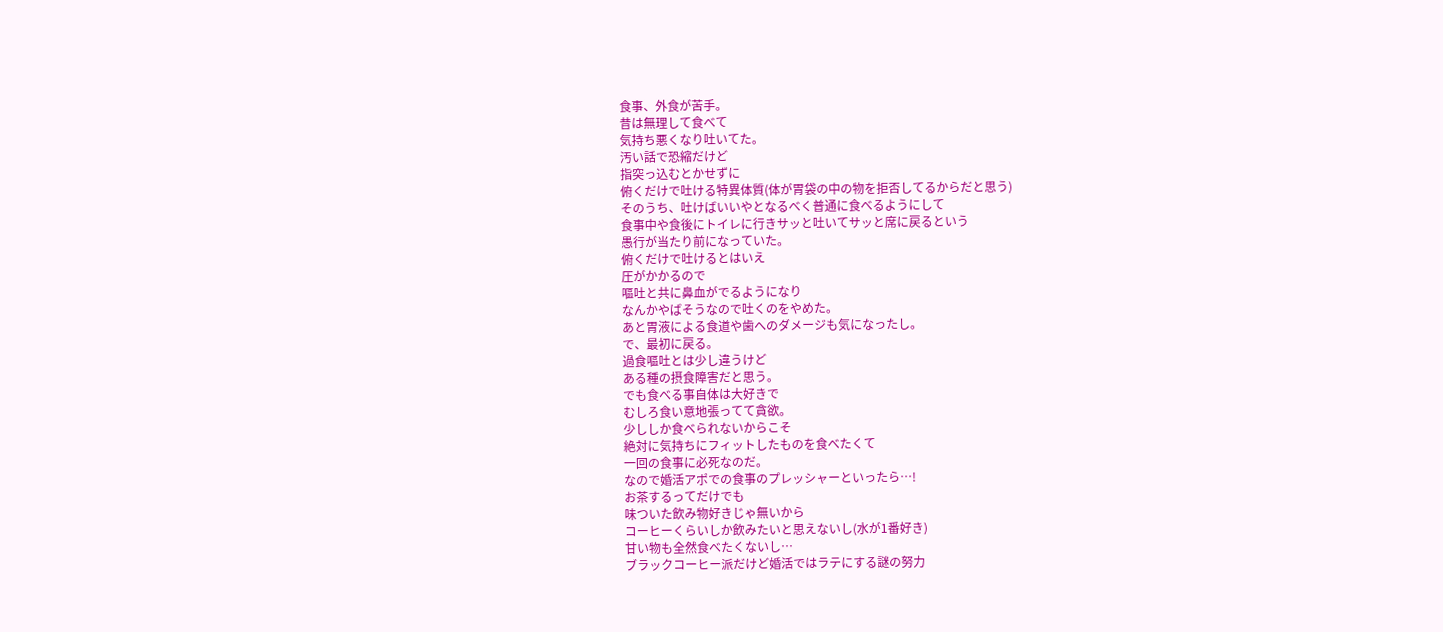食事、外食が苦手。
昔は無理して食べて
気持ち悪くなり吐いてた。
汚い話で恐縮だけど
指突っ込むとかせずに
俯くだけで吐ける特異体質(体が胃袋の中の物を拒否してるからだと思う)
そのうち、吐けばいいやとなるべく普通に食べるようにして
食事中や食後にトイレに行きサッと吐いてサッと席に戻るという
愚行が当たり前になっていた。
俯くだけで吐けるとはいえ
圧がかかるので
嘔吐と共に鼻血がでるようになり
なんかやばそうなので吐くのをやめた。
あと胃液による食道や歯へのダメージも気になったし。
で、最初に戻る。
過食嘔吐とは少し違うけど
ある種の摂食障害だと思う。
でも食べる事自体は大好きで
むしろ食い意地張ってて貪欲。
少ししか食べられないからこそ
絶対に気持ちにフィットしたものを食べたくて
一回の食事に必死なのだ。
なので婚活アポでの食事のプレッシャーといったら…!
お茶するってだけでも
味ついた飲み物好きじゃ無いから
コーヒーくらいしか飲みたいと思えないし(水が1番好き)
甘い物も全然食べたくないし…
ブラックコーヒー派だけど婚活ではラテにする謎の努力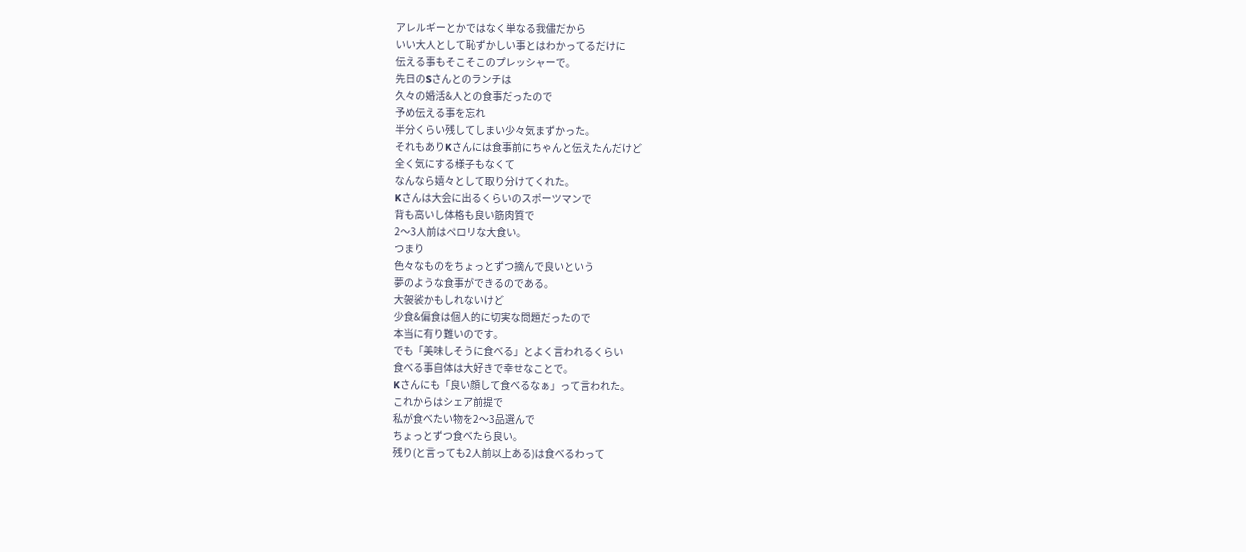アレルギーとかではなく単なる我儘だから
いい大人として恥ずかしい事とはわかってるだけに
伝える事もそこそこのプレッシャーで。
先日のSさんとのランチは
久々の婚活&人との食事だったので
予め伝える事を忘れ
半分くらい残してしまい少々気まずかった。
それもありKさんには食事前にちゃんと伝えたんだけど
全く気にする様子もなくて
なんなら嬉々として取り分けてくれた。
Kさんは大会に出るくらいのスポーツマンで
背も高いし体格も良い筋肉質で
2〜3人前はペロリな大食い。
つまり
色々なものをちょっとずつ摘んで良いという
夢のような食事ができるのである。
大袈裟かもしれないけど
少食&偏食は個人的に切実な問題だったので
本当に有り難いのです。
でも「美味しそうに食べる」とよく言われるくらい
食べる事自体は大好きで幸せなことで。
Kさんにも「良い顔して食べるなぁ」って言われた。
これからはシェア前提で
私が食べたい物を2〜3品選んで
ちょっとずつ食べたら良い。
残り(と言っても2人前以上ある)は食べるわって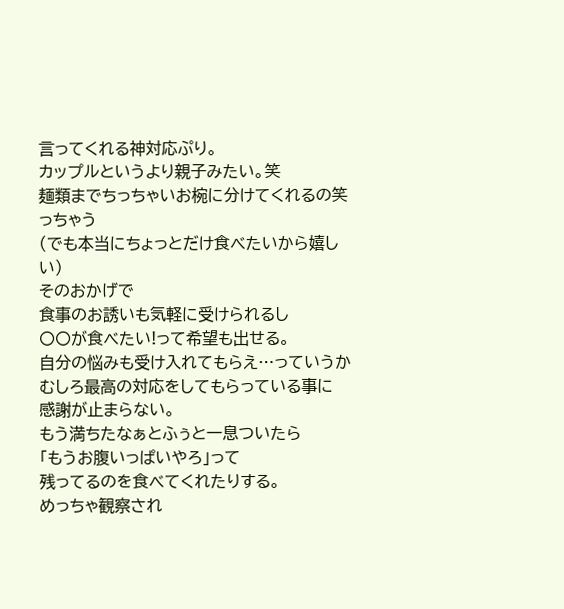言ってくれる神対応ぷり。
カップルというより親子みたい。笑
麺類までちっちゃいお椀に分けてくれるの笑っちゃう
(でも本当にちょっとだけ食べたいから嬉しい)
そのおかげで
食事のお誘いも気軽に受けられるし
〇〇が食べたい!って希望も出せる。
自分の悩みも受け入れてもらえ…っていうか
むしろ最高の対応をしてもらっている事に
感謝が止まらない。
もう満ちたなぁとふぅと一息ついたら
「もうお腹いっぱいやろ」って
残ってるのを食べてくれたりする。
めっちゃ観察され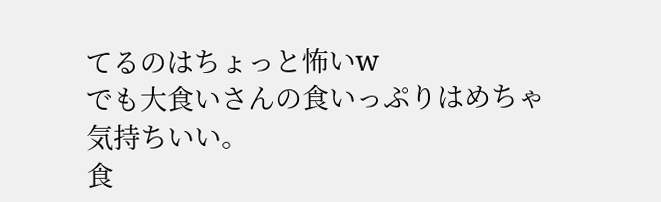てるのはちょっと怖いw
でも大食いさんの食いっぷりはめちゃ気持ちいい。
食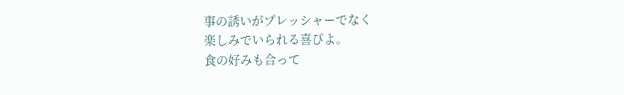事の誘いがプレッシャーでなく
楽しみでいられる喜びよ。
食の好みも合って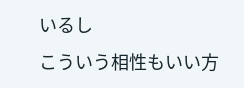いるし
こういう相性もいい方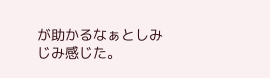が助かるなぁとしみじみ感じた。